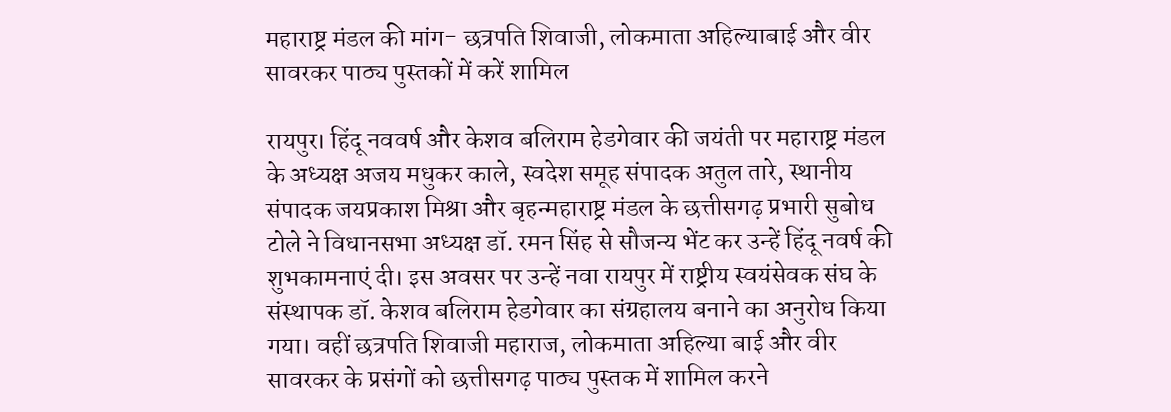महाराष्ट्र मंडल की मांग- छत्रपति शिवाजी, लोकमाता अहिल्याबाई और वीर सावरकर पाठ्य पुस्तकों में करें शामिल

रायपुर। हिंदू नववर्ष और केशव बलिराम हेडगेवार की जयंती पर महाराष्ट्र मंडल के अध्यक्ष अजय मधुकर काले, स्वदेश समूह संपादक अतुल तारे, स्थानीय संपादक जयप्रकाश मिश्रा और बृहन्महाराष्ट्र मंडल के छत्तीसगढ़ प्रभारी सुबोध टोले ने विधानसभा अध्यक्ष डॉ. रमन सिंह से सौजन्य भेंट कर उन्हें हिंदू नवर्ष की शुभकामनाएं दी। इस अवसर पर उन्हें नवा रायपुर में राष्ट्रीय स्वयंसेवक संघ के संस्थापक डॉ. केशव बलिराम हेडगेवार का संग्रहालय बनाने का अनुरोध किया गया। वहीं छत्रपति शिवाजी महाराज, लोकमाता अहिल्या बाई और वीर सावरकर के प्रसंगों को छत्तीसगढ़ पाठ्य पुस्तक में शामिल करने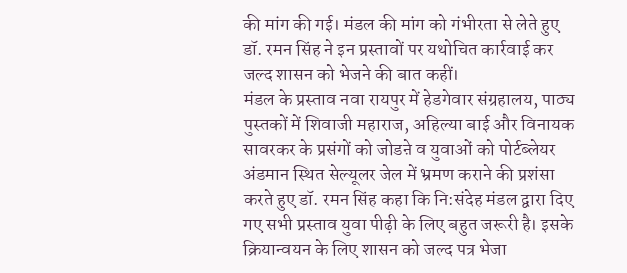की मांग की गई। मंडल की मांग को गंभीरता से लेते हुए डॉ. रमन सिंह ने इन प्रस्तावों पर यथोचित कार्रवाई कर जल्द शासन को भेजने की बात कहीं।
मंडल के प्रस्ताव नवा रायपुर में हेडगेवार संग्रहालय, पाठ्य पुस्तकों में शिवाजी महाराज, अहिल्या बाई और विनायक सावरकर के प्रसंगों को जोडऩे व युवाओं को पोर्टब्लेयर अंडमान स्थित सेल्यूलर जेल में भ्रमण कराने की प्रशंसा करते हुए डॉ. रमन सिंह कहा कि नि:संदेह मंडल द्वारा दिए गए सभी प्रस्ताव युवा पीढ़ी के लिए बहुत जरूरी है। इसके क्रियान्वयन के लिए शासन को जल्द पत्र भेजा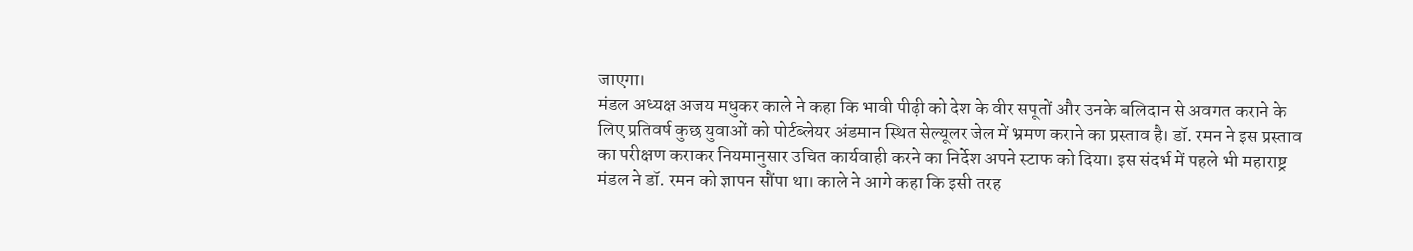जाएगा।
मंडल अध्यक्ष अजय मधुकर काले ने कहा कि भावी पीढ़ी को देश के वीर सपूतों और उनके बलिदान से अवगत कराने के लिए प्रतिवर्ष कुछ युवाओं को पोर्टब्लेयर अंडमान स्थित सेल्यूलर जेल में भ्रमण कराने का प्रस्ताव है। डॉ. रमन ने इस प्रस्ताव का परीक्षण कराकर नियमानुसार उचित कार्यवाही करने का निर्देश अपने स्टाफ को दिया। इस संदर्भ में पहले भी महाराष्ट्र मंडल ने डॉ. रमन को ज्ञापन सौंपा था। काले ने आगे कहा कि इसी तरह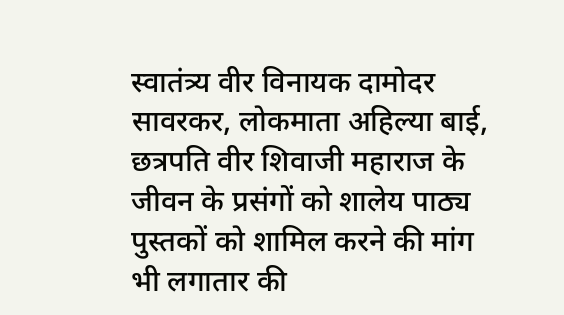स्वातंत्र्य वीर विनायक दामोदर सावरकर, लोकमाता अहिल्या बाई, छत्रपति वीर शिवाजी महाराज के जीवन के प्रसंगों को शालेय पाठ्य पुस्तकों को शामिल करने की मांग भी लगातार की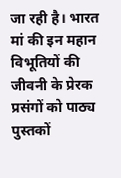जा रही है। भारत मां की इन महान विभूतियों की जीवनी के प्रेरक प्रसंगों को पाठ्य पुस्तकों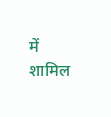में शामिल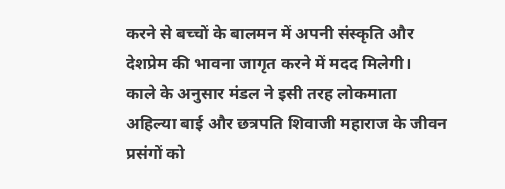करने से बच्चों के बालमन में अपनी संस्कृति और देशप्रेम की भावना जागृत करने में मदद मिलेगी।
काले के अनुसार मंडल ने इसी तरह लोकमाता अहिल्या बाई और छत्रपति शिवाजी महाराज के जीवन प्रसंगों को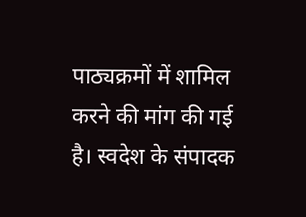पाठ्यक्रमों में शामिल करने की मांग की गई है। स्वदेश के संपादक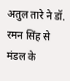अतुल तारे ने डॉ. रमन सिंह से मंडल के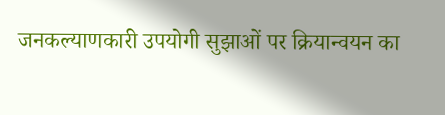जनकल्याणकारी उपयोगी सुझाओं पर क्रियान्वयन का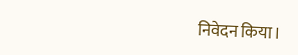निवेदन किया।